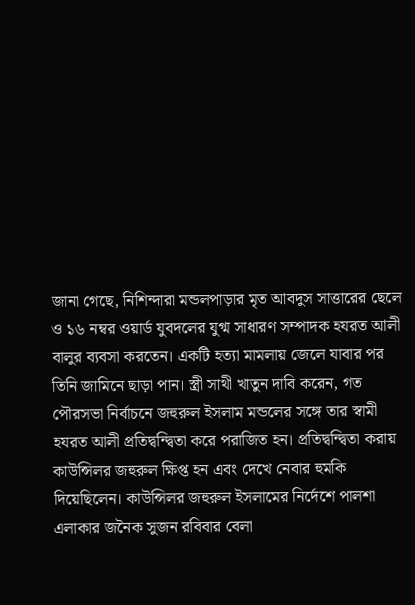জানা গেছে, নিশিন্দারা মন্ডলপাড়ার মৃত আবদুস সাত্তারের ছেলে ও ১৬ নম্বর ওয়ার্ড যুবদলের যুগ্ম সাধারণ সম্পাদক হযরত আলী বালুর ব্যবসা করতেন। একটি হত্যা মামলায় জেলে যাবার পর তিনি জামিনে ছাড়া পান। স্ত্রী সাথী খাতুন দাবি করেন, গত পৌরসভা নির্বাচনে জহুরুল ইসলাম মন্ডলের সঙ্গে তার স্বামী হযরত আলী প্রতিদ্বন্দ্বিতা করে পরাজিত হন। প্রতিদ্বন্দ্বিতা করায় কাউন্সিলর জহুরুল ক্ষিপ্ত হন এবং দেখে নেবার হুমকি দিয়েছিলেন। কাউন্সিলর জহুরুল ইসলামের নির্দেশে পালশা এলাকার জনৈক সুজন রবিবার বেলা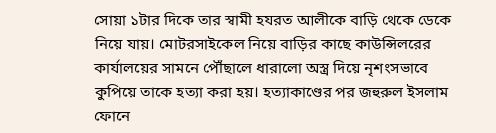সোয়া ১টার দিকে তার স্বামী হযরত আলীকে বাড়ি থেকে ডেকে নিয়ে যায়। মোটরসাইকেল নিয়ে বাড়ির কাছে কাউন্সিলরের কার্যালয়ের সামনে পৌঁছালে ধারালো অস্ত্র দিয়ে নৃশংসভাবে কুপিয়ে তাকে হত্যা করা হয়। হত্যাকাণ্ডের পর জহুরুল ইসলাম ফোনে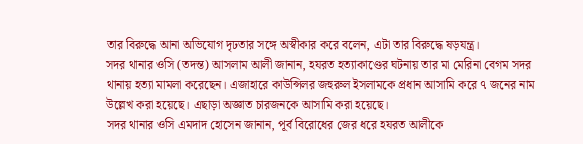তার বিরুদ্ধে আনা অভিযোগ দৃঢতার সঙ্গে অস্বীকার করে বলেন, এটা তার বিরুদ্ধে ষড়যন্ত্র।
সদর থানার ওসি (তদন্ত) আসলাম আলী জানান, হযরত হত্যাকাণ্ডের ঘটনায় তার মা মেরিনা বেগম সদর থানায় হত্যা মামলা করেছেন। এজাহারে কাউন্সিলর জহুরুল ইসলামকে প্রধান আসামি করে ৭ জনের নাম উল্লেখ করা হয়েছে। এছাড়া অজ্ঞাত চারজনকে আসামি করা হয়েছে।
সদর থানার ওসি এমদাদ হোসেন জানান, পূর্ব বিরোধের জের ধরে হযরত আলীকে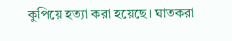কুপিয়ে হত্যা করা হয়েছে। ঘাতকরা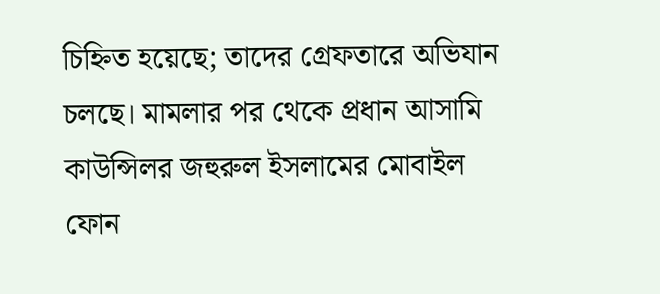চিহ্নিত হয়েছে; তাদের গ্রেফতারে অভিযান চলছে। মামলার পর থেকে প্রধান আসামি কাউন্সিলর জহুরুল ইসলামের মোবাইল ফোন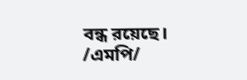বন্ধ রয়েছে।
/এমপি/